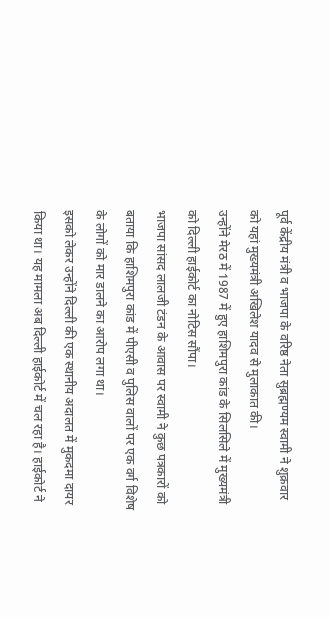पूर्व केंद्रीय मंत्री व भाजपा के वरिष्ठ नेता सुब्रह्मण्यम स्वामी ने शुक्रवार को यहां मुख्यमंत्री अखिलेश यादव से मुलाकात की।
उन्होंने मेरठ में 1987 में हुए हाशिमपुरा कांड के सिलसिले में मुख्यमंत्री को दिल्ली हाईकोर्ट का नोटिस सौंपा।
भाजपा सांसद लालजी टंडन के आवास पर स्वामी ने कुछ पत्रकारों को बताया कि हाशिमपुरा कांड में पीएसी व पुलिस वालों पर एक वर्ग विशेष के लोगों को मार डालने का आरोप लगा था।
इसको लेकर उन्होंने दिल्ली की एक स्थानीय अदालत में मुकदमा दायर किया था। यह मामला अब दिल्ली हाईकोर्ट में चल रहा है। हाईकोर्ट ने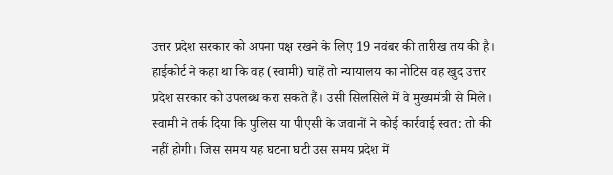उत्तर प्रदेश सरकार को अपना पक्ष रखने के लिए 19 नवंबर की तारीख तय की है।
हाईकोर्ट ने कहा था कि वह (स्वामी) चाहें तो न्यायालय का नोटिस वह खुद उत्तर प्रदेश सरकार को उपलब्ध करा सकते हैं। उसी सिलसिले में वे मुख्यमंत्री से मिले।
स्वामी ने तर्क दिया कि पुलिस या पीएसी के जवानों ने कोई कार्रवाई स्वत: तो की नहीं होगी। जिस समय यह घटना घटी उस समय प्रदेश में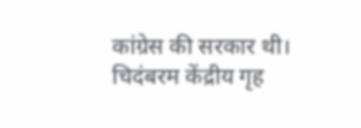कांग्रेस की सरकार थी। चिदंबरम केंद्रीय गृह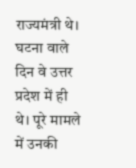राज्यमंत्री थे।
घटना वाले दिन वे उत्तर प्रदेश में ही थे। पूरे मामले में उनकी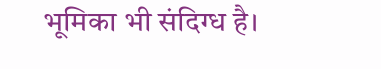भूमिका भी संदिग्ध है।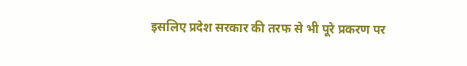इसलिए प्रदेश सरकार की तरफ से भी पूरे प्रकरण पर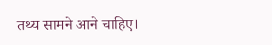तथ्य सामने आने चाहिए।